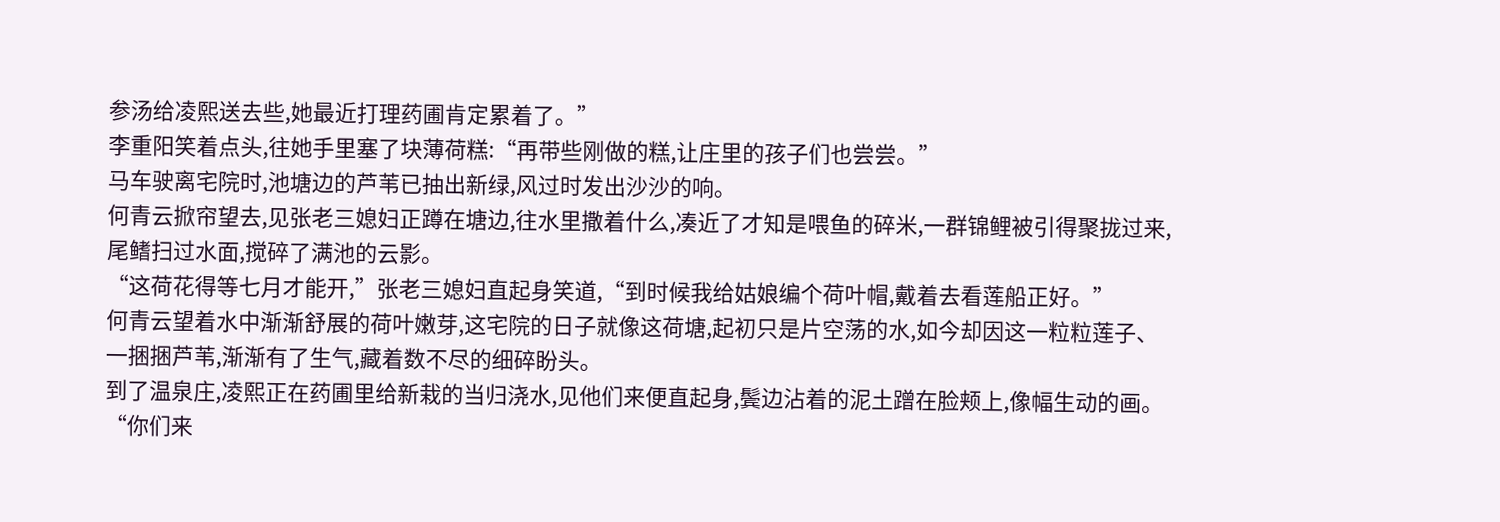参汤给凌熙送去些,她最近打理药圃肯定累着了。”
李重阳笑着点头,往她手里塞了块薄荷糕:“再带些刚做的糕,让庄里的孩子们也尝尝。”
马车驶离宅院时,池塘边的芦苇已抽出新绿,风过时发出沙沙的响。
何青云掀帘望去,见张老三媳妇正蹲在塘边,往水里撒着什么,凑近了才知是喂鱼的碎米,一群锦鲤被引得聚拢过来,尾鳍扫过水面,搅碎了满池的云影。
“这荷花得等七月才能开,”张老三媳妇直起身笑道,“到时候我给姑娘编个荷叶帽,戴着去看莲船正好。”
何青云望着水中渐渐舒展的荷叶嫩芽,这宅院的日子就像这荷塘,起初只是片空荡的水,如今却因这一粒粒莲子、一捆捆芦苇,渐渐有了生气,藏着数不尽的细碎盼头。
到了温泉庄,凌熙正在药圃里给新栽的当归浇水,见他们来便直起身,鬓边沾着的泥土蹭在脸颊上,像幅生动的画。
“你们来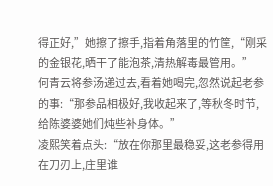得正好,”她擦了擦手,指着角落里的竹筐,“刚采的金银花,晒干了能泡茶,清热解毒最管用。”
何青云将参汤递过去,看着她喝完,忽然说起老参的事:“那参品相极好,我收起来了,等秋冬时节,给陈婆婆她们炖些补身体。”
凌熙笑着点头:“放在你那里最稳妥,这老参得用在刀刃上,庄里谁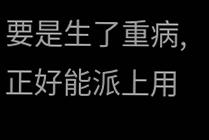要是生了重病,正好能派上用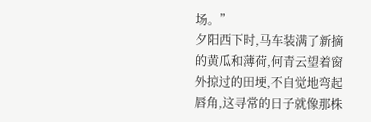场。”
夕阳西下时,马车装满了新摘的黄瓜和薄荷,何青云望着窗外掠过的田埂,不自觉地弯起唇角,这寻常的日子就像那株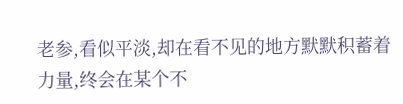老参,看似平淡,却在看不见的地方默默积蓄着力量,终会在某个不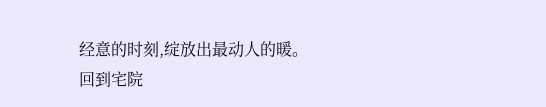经意的时刻,绽放出最动人的暖。
回到宅院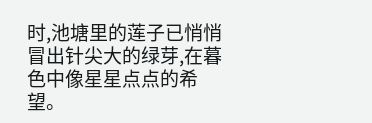时,池塘里的莲子已悄悄冒出针尖大的绿芽,在暮色中像星星点点的希望。